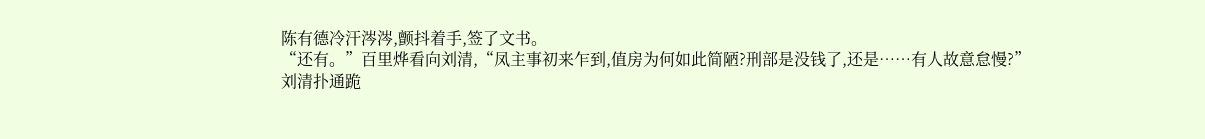陈有德冷汗涔涔,颤抖着手,签了文书。
“还有。”百里烨看向刘清,“凤主事初来乍到,值房为何如此简陋?刑部是没钱了,还是……有人故意怠慢?”
刘清扑通跪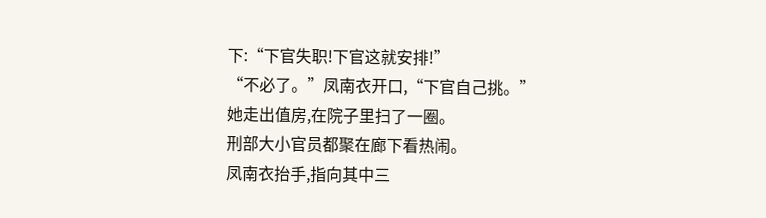下:“下官失职!下官这就安排!”
“不必了。”凤南衣开口,“下官自己挑。”
她走出值房,在院子里扫了一圈。
刑部大小官员都聚在廊下看热闹。
凤南衣抬手,指向其中三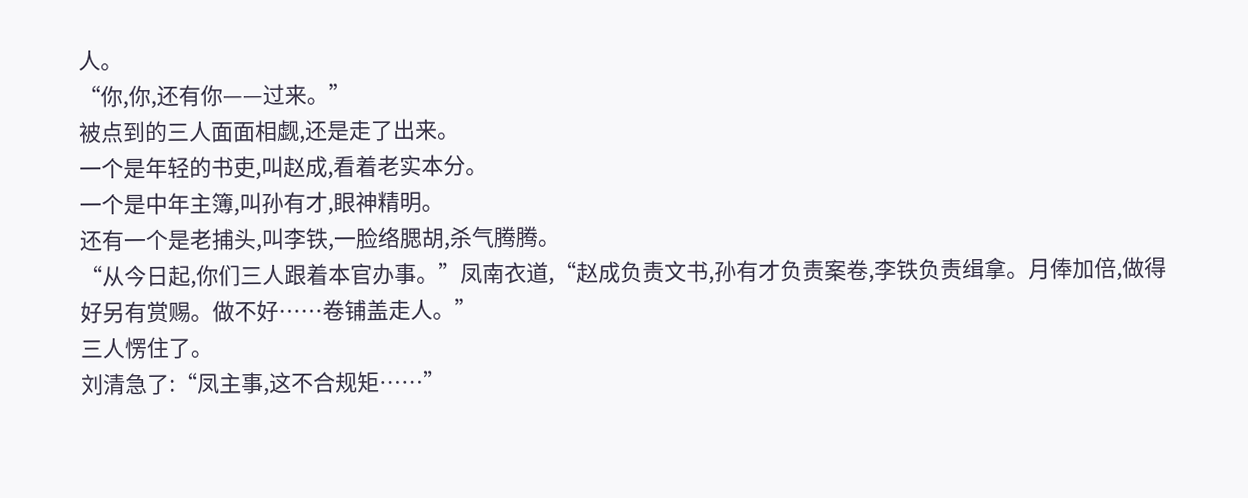人。
“你,你,还有你——过来。”
被点到的三人面面相觑,还是走了出来。
一个是年轻的书吏,叫赵成,看着老实本分。
一个是中年主簿,叫孙有才,眼神精明。
还有一个是老捕头,叫李铁,一脸络腮胡,杀气腾腾。
“从今日起,你们三人跟着本官办事。”凤南衣道,“赵成负责文书,孙有才负责案卷,李铁负责缉拿。月俸加倍,做得好另有赏赐。做不好……卷铺盖走人。”
三人愣住了。
刘清急了:“凤主事,这不合规矩……”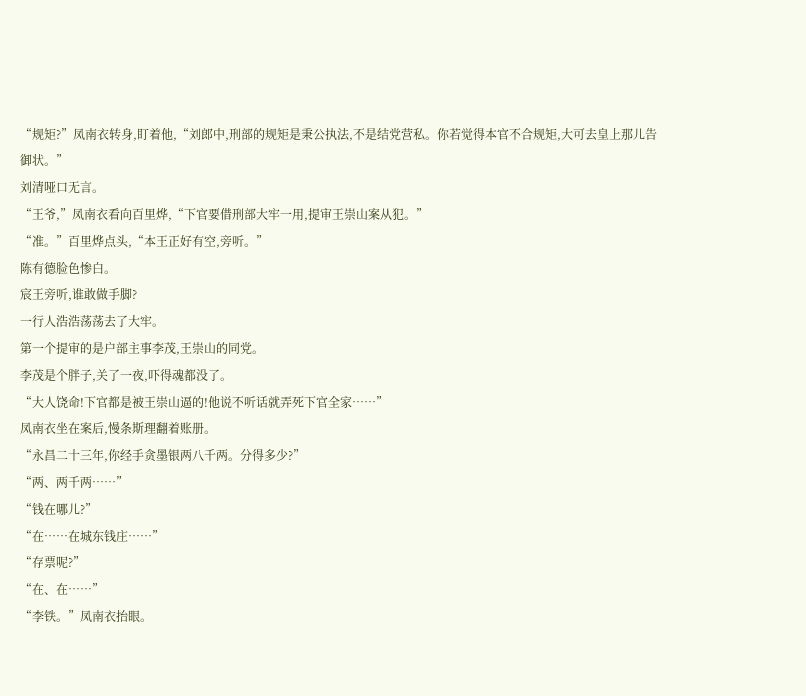“规矩?”凤南衣转身,盯着他,“刘郎中,刑部的规矩是秉公执法,不是结党营私。你若觉得本官不合规矩,大可去皇上那儿告御状。”
刘清哑口无言。
“王爷,”凤南衣看向百里烨,“下官要借刑部大牢一用,提审王崇山案从犯。”
“准。”百里烨点头,“本王正好有空,旁听。”
陈有德脸色惨白。
宸王旁听,谁敢做手脚?
一行人浩浩荡荡去了大牢。
第一个提审的是户部主事李茂,王崇山的同党。
李茂是个胖子,关了一夜,吓得魂都没了。
“大人饶命!下官都是被王崇山逼的!他说不听话就弄死下官全家……”
凤南衣坐在案后,慢条斯理翻着账册。
“永昌二十三年,你经手贪墨银两八千两。分得多少?”
“两、两千两……”
“钱在哪儿?”
“在……在城东钱庄……”
“存票呢?”
“在、在……”
“李铁。”凤南衣抬眼。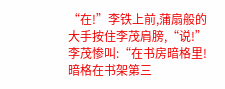“在!”李铁上前,蒲扇般的大手按住李茂肩膀,“说!”
李茂惨叫:“在书房暗格里!暗格在书架第三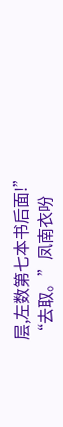层,左数第七本书后面!”
“去取。”凤南衣吩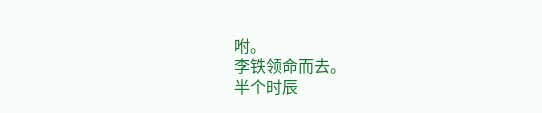咐。
李铁领命而去。
半个时辰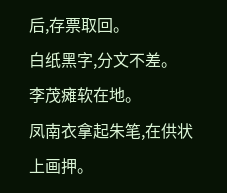后,存票取回。
白纸黑字,分文不差。
李茂瘫软在地。
凤南衣拿起朱笔,在供状上画押。